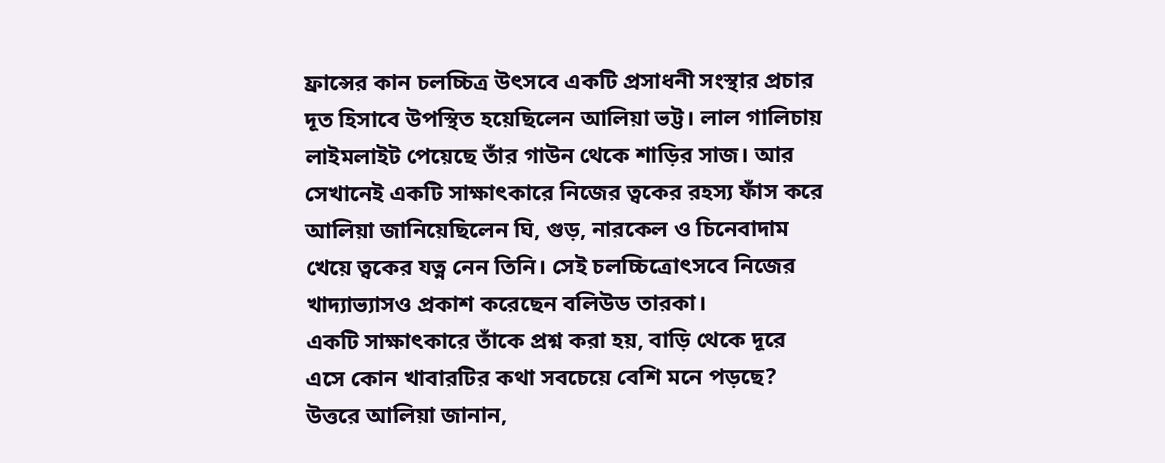ফ্রান্সের কান চলচ্চিত্র উৎসবে একটি প্রসাধনী সংস্থার প্রচার দূত হিসাবে উপস্থিত হয়েছিলেন আলিয়া ভট্ট। লাল গালিচায় লাইমলাইট পেয়েছে তাঁর গাউন থেকে শাড়ির সাজ। আর সেখানেই একটি সাক্ষাৎকারে নিজের ত্বকের রহস্য ফাঁস করে আলিয়া জানিয়েছিলেন ঘি, গুড়, নারকেল ও চিনেবাদাম খেয়ে ত্বকের যত্ন নেন তিনি। সেই চলচ্চিত্রোৎসবে নিজের খাদ্যাভ্যাসও প্রকাশ করেছেন বলিউড তারকা।
একটি সাক্ষাৎকারে তাঁকে প্রশ্ন করা হয়, বাড়ি থেকে দূরে এসে কোন খাবারটির কথা সবচেয়ে বেশি মনে পড়ছে? উত্তরে আলিয়া জানান,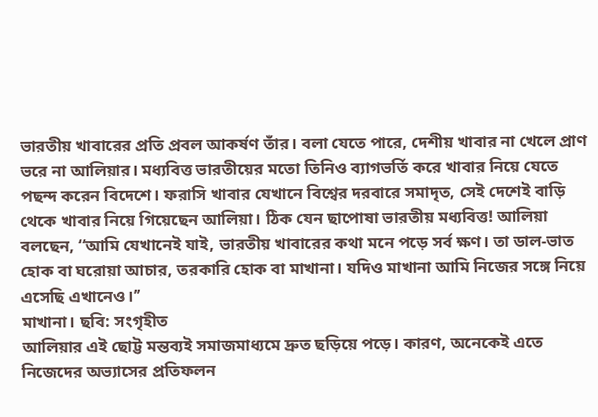ভারতীয় খাবারের প্রতি প্রবল আকর্ষণ তাঁর। বলা যেতে পারে, দেশীয় খাবার না খেলে প্রাণ ভরে না আলিয়ার। মধ্যবিত্ত ভারতীয়ের মতো তিনিও ব্যাগভর্তি করে খাবার নিয়ে যেতে পছন্দ করেন বিদেশে। ফরাসি খাবার যেখানে বিশ্বের দরবারে সমাদৃত, সেই দেশেই বাড়ি থেকে খাবার নিয়ে গিয়েছেন আলিয়া। ঠিক যেন ছাপোষা ভারতীয় মধ্যবিত্ত! আলিয়া বলছেন, ‘‘আমি যেখানেই যাই, ভারতীয় খাবারের কথা মনে পড়ে সর্ব ক্ষণ। তা ডাল-ভাত হোক বা ঘরোয়া আচার, তরকারি হোক বা মাখানা। যদিও মাখানা আমি নিজের সঙ্গে নিয়ে এসেছি এখানেও।’’
মাখানা। ছবি: সংগৃহীত
আলিয়ার এই ছোট্ট মন্তব্যই সমাজমাধ্যমে দ্রুত ছড়িয়ে পড়ে। কারণ, অনেকেই এতে নিজেদের অভ্যাসের প্রতিফলন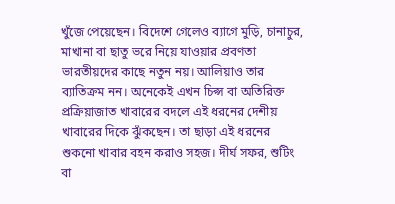খুঁজে পেয়েছেন। বিদেশে গেলেও ব্যাগে মুড়ি, চানাচুর, মাখানা বা ছাতু ভরে নিয়ে যাওয়ার প্রবণতা ভারতীয়দের কাছে নতুন নয়। আলিয়াও তার ব্যাতিক্রম নন। অনেকেই এখন চিপ্স বা অতিরিক্ত প্রক্রিয়াজাত খাবারের বদলে এই ধরনের দেশীয় খাবারের দিকে ঝুঁকছেন। তা ছাড়া এই ধরনের শুকনো খাবার বহন করাও সহজ। দীর্ঘ সফর, শুটিং বা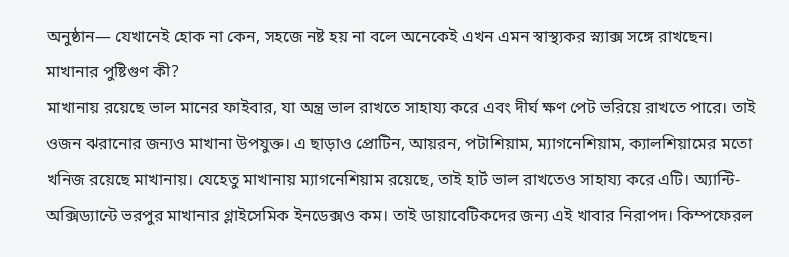অনুষ্ঠান— যেখানেই হোক না কেন, সহজে নষ্ট হয় না বলে অনেকেই এখন এমন স্বাস্থ্যকর স্ন্যাক্স সঙ্গে রাখছেন।
মাখানার পুষ্টিগুণ কী?
মাখানায় রয়েছে ভাল মানের ফাইবার, যা অন্ত্র ভাল রাখতে সাহায্য করে এবং দীর্ঘ ক্ষণ পেট ভরিয়ে রাখতে পারে। তাই ওজন ঝরানোর জন্যও মাখানা উপযুক্ত। এ ছাড়াও প্রোটিন, আয়রন, পটাশিয়াম, ম্যাগনেশিয়াম, ক্যালশিয়ামের মতো খনিজ রয়েছে মাখানায়। যেহেতু মাখানায় ম্যাগনেশিয়াম রয়েছে, তাই হার্ট ভাল রাখতেও সাহায্য করে এটি। অ্যান্টি-অক্সিড্যান্টে ভরপুর মাখানার গ্লাইসেমিক ইনডেক্সও কম। তাই ডায়াবেটিকদের জন্য এই খাবার নিরাপদ। কিম্পফেরল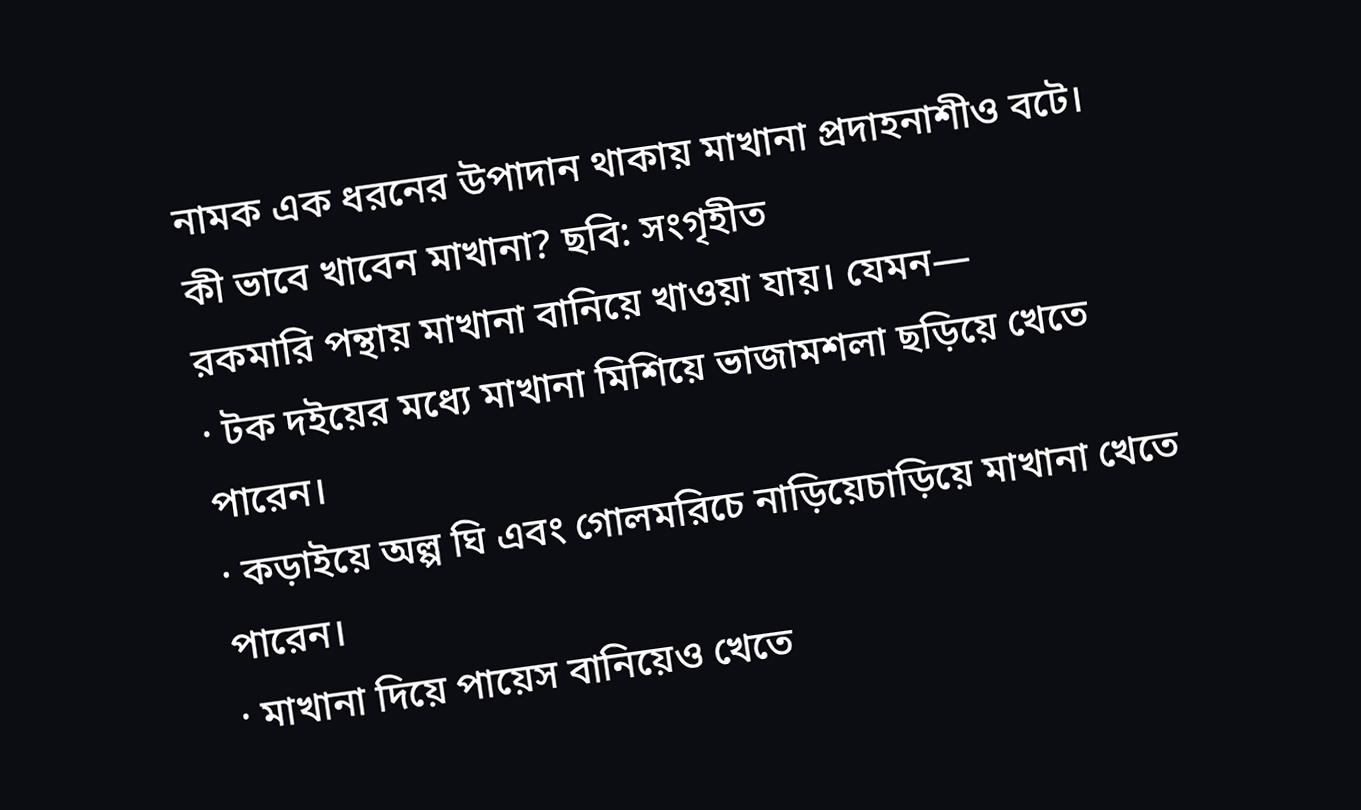নামক এক ধরনের উপাদান থাকায় মাখানা প্রদাহনাশীও বটে।
কী ভাবে খাবেন মাখানা? ছবি: সংগৃহীত
রকমারি পন্থায় মাখানা বানিয়ে খাওয়া যায়। যেমন—
· টক দইয়ের মধ্যে মাখানা মিশিয়ে ভাজামশলা ছড়িয়ে খেতে পারেন।
· কড়াইয়ে অল্প ঘি এবং গোলমরিচে নাড়িয়েচাড়িয়ে মাখানা খেতে পারেন।
· মাখানা দিয়ে পায়েস বানিয়েও খেতে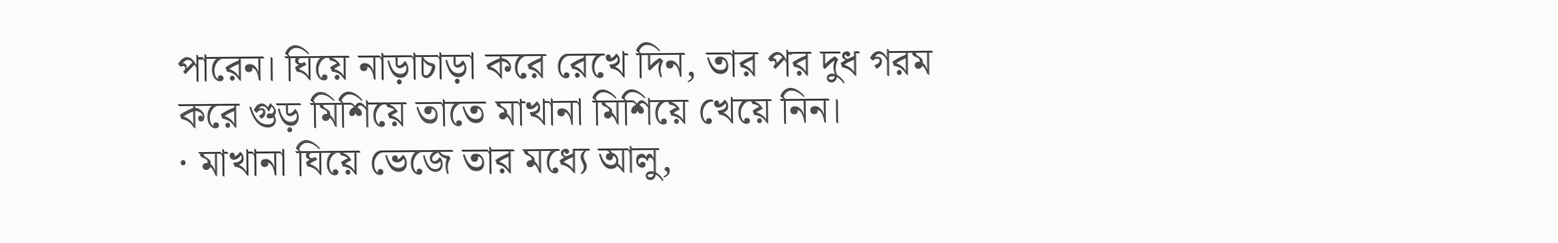পারেন। ঘিয়ে নাড়াচাড়া করে রেখে দিন, তার পর দুধ গরম করে গুড় মিশিয়ে তাতে মাখানা মিশিয়ে খেয়ে নিন।
· মাখানা ঘিয়ে ভেজে তার মধ্যে আলু,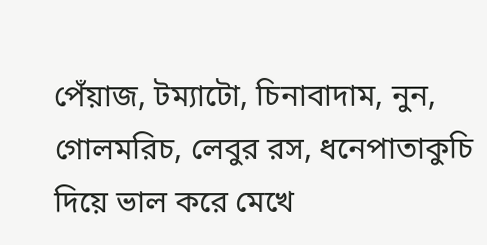পেঁয়াজ, টম্যাটো, চিনাবাদাম, নুন, গোলমরিচ, লেবুর রস, ধনেপাতাকুচি দিয়ে ভাল করে মেখে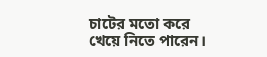চাটের মতো করে খেয়ে নিতে পারেন।